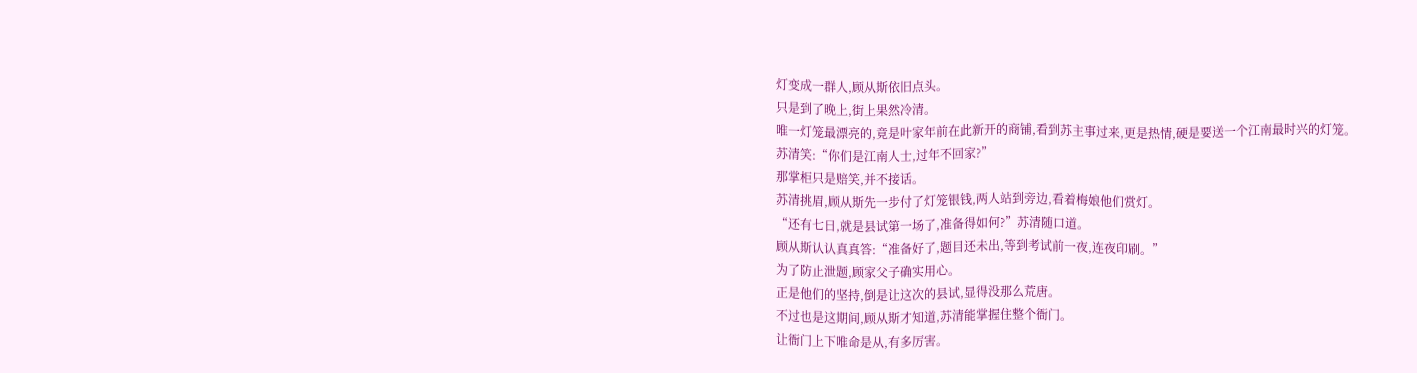灯变成一群人,顾从斯依旧点头。
只是到了晚上,街上果然冷清。
唯一灯笼最漂亮的,竟是叶家年前在此新开的商铺,看到苏主事过来,更是热情,硬是要送一个江南最时兴的灯笼。
苏清笑:“你们是江南人士,过年不回家?”
那掌柜只是赔笑,并不接话。
苏清挑眉,顾从斯先一步付了灯笼银钱,两人站到旁边,看着梅娘他们赏灯。
“还有七日,就是县试第一场了,准备得如何?”苏清随口道。
顾从斯认认真真答:“准备好了,题目还未出,等到考试前一夜,连夜印刷。”
为了防止泄题,顾家父子确实用心。
正是他们的坚持,倒是让这次的县试,显得没那么荒唐。
不过也是这期间,顾从斯才知道,苏清能掌握住整个衙门。
让衙门上下唯命是从,有多厉害。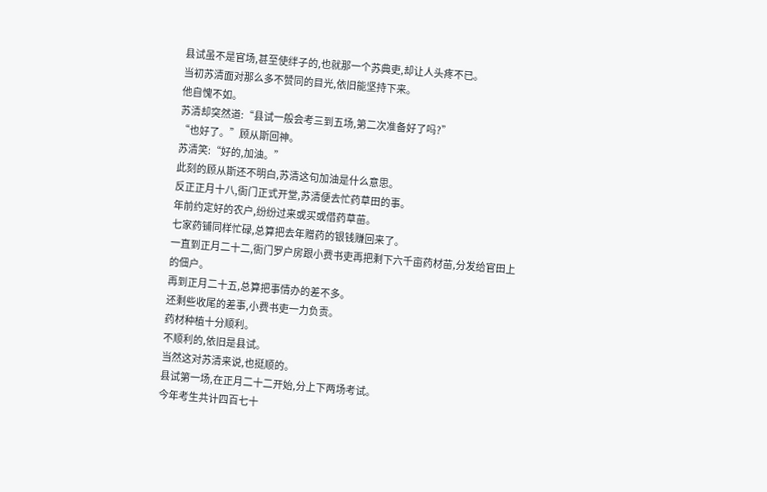县试虽不是官场,甚至使绊子的,也就那一个苏典吏,却让人头疼不已。
当初苏清面对那么多不赞同的目光,依旧能坚持下来。
他自愧不如。
苏清却突然道:“县试一般会考三到五场,第二次准备好了吗?”
“也好了。”顾从斯回神。
苏清笑:“好的,加油。”
此刻的顾从斯还不明白,苏清这句加油是什么意思。
反正正月十八,衙门正式开堂,苏清便去忙药草田的事。
年前约定好的农户,纷纷过来或买或借药草苗。
七家药铺同样忙碌,总算把去年赠药的银钱赚回来了。
一直到正月二十二,衙门罗户房跟小费书吏再把剩下六千亩药材苗,分发给官田上的佃户。
再到正月二十五,总算把事情办的差不多。
还剩些收尾的差事,小费书吏一力负责。
药材种植十分顺利。
不顺利的,依旧是县试。
当然这对苏清来说,也挺顺的。
县试第一场,在正月二十二开始,分上下两场考试。
今年考生共计四百七十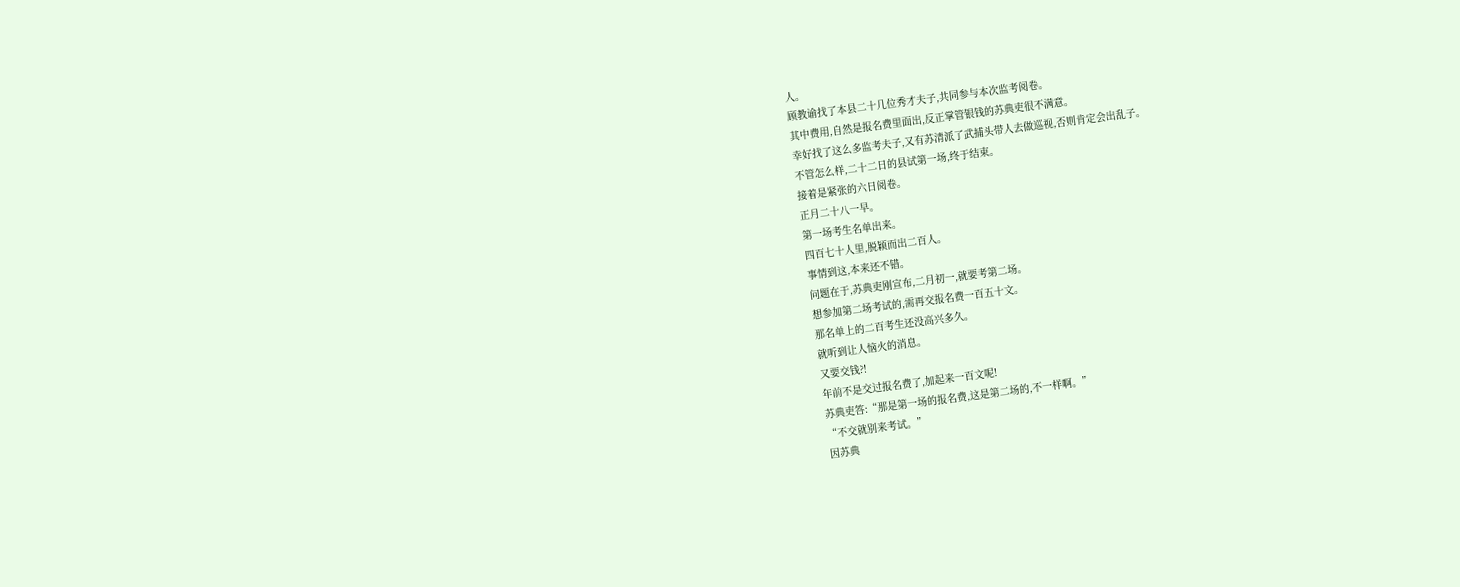人。
顾教谕找了本县二十几位秀才夫子,共同参与本次监考阅卷。
其中费用,自然是报名费里面出,反正掌管银钱的苏典吏很不满意。
幸好找了这么多监考夫子,又有苏清派了武捕头带人去做巡视,否则肯定会出乱子。
不管怎么样,二十二日的县试第一场,终于结束。
接着是紧张的六日阅卷。
正月二十八一早。
第一场考生名单出来。
四百七十人里,脱颖而出二百人。
事情到这,本来还不错。
问题在于,苏典吏刚宣布,二月初一,就要考第二场。
想参加第二场考试的,需再交报名费一百五十文。
那名单上的二百考生还没高兴多久。
就听到让人恼火的消息。
又要交钱?!
年前不是交过报名费了,加起来一百文呢!
苏典吏答:“那是第一场的报名费,这是第二场的,不一样啊。”
“不交就别来考试。”
因苏典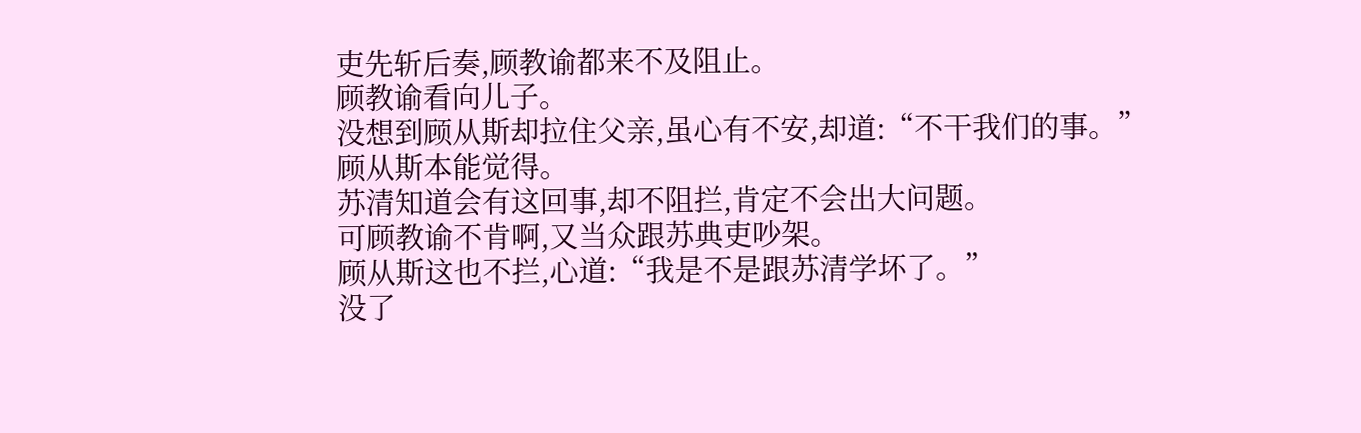吏先斩后奏,顾教谕都来不及阻止。
顾教谕看向儿子。
没想到顾从斯却拉住父亲,虽心有不安,却道:“不干我们的事。”
顾从斯本能觉得。
苏清知道会有这回事,却不阻拦,肯定不会出大问题。
可顾教谕不肯啊,又当众跟苏典吏吵架。
顾从斯这也不拦,心道:“我是不是跟苏清学坏了。”
没了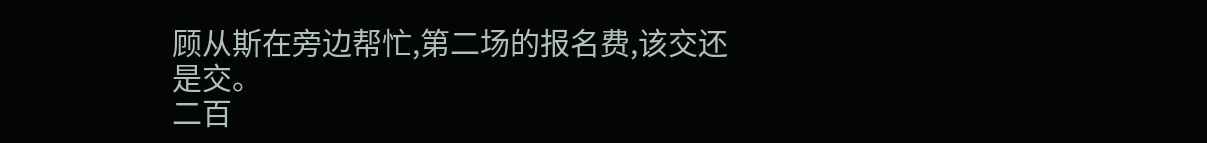顾从斯在旁边帮忙,第二场的报名费,该交还是交。
二百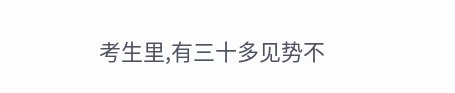考生里,有三十多见势不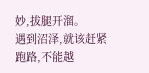妙,拔腿开溜。
遇到沼泽,就该赶紧跑路,不能越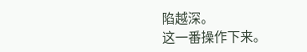陷越深。
这一番操作下来。